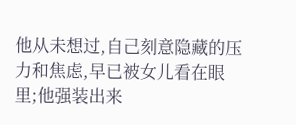他从未想过,自己刻意隐藏的压力和焦虑,早已被女儿看在眼里;他强装出来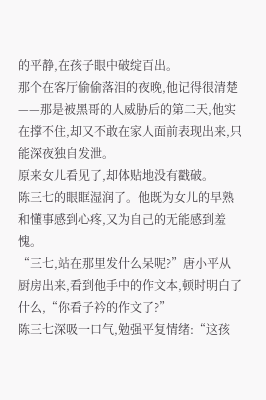的平静,在孩子眼中破绽百出。
那个在客厅偷偷落泪的夜晚,他记得很清楚——那是被黑哥的人威胁后的第二天,他实在撑不住,却又不敢在家人面前表现出来,只能深夜独自发泄。
原来女儿看见了,却体贴地没有戳破。
陈三七的眼眶湿润了。他既为女儿的早熟和懂事感到心疼,又为自己的无能感到羞愧。
“三七,站在那里发什么呆呢?”唐小平从厨房出来,看到他手中的作文本,顿时明白了什么,“你看子衿的作文了?”
陈三七深吸一口气,勉强平复情绪:“这孩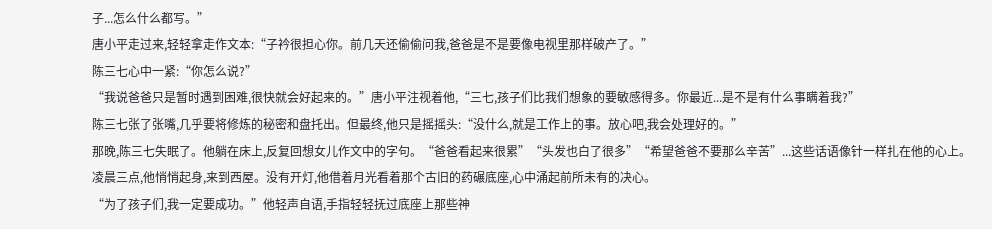子...怎么什么都写。”
唐小平走过来,轻轻拿走作文本:“子衿很担心你。前几天还偷偷问我,爸爸是不是要像电视里那样破产了。”
陈三七心中一紧:“你怎么说?”
“我说爸爸只是暂时遇到困难,很快就会好起来的。”唐小平注视着他,“三七,孩子们比我们想象的要敏感得多。你最近...是不是有什么事瞒着我?”
陈三七张了张嘴,几乎要将修炼的秘密和盘托出。但最终,他只是摇摇头:“没什么,就是工作上的事。放心吧,我会处理好的。”
那晚,陈三七失眠了。他躺在床上,反复回想女儿作文中的字句。“爸爸看起来很累”“头发也白了很多”“希望爸爸不要那么辛苦”...这些话语像针一样扎在他的心上。
凌晨三点,他悄悄起身,来到西屋。没有开灯,他借着月光看着那个古旧的药碾底座,心中涌起前所未有的决心。
“为了孩子们,我一定要成功。”他轻声自语,手指轻轻抚过底座上那些神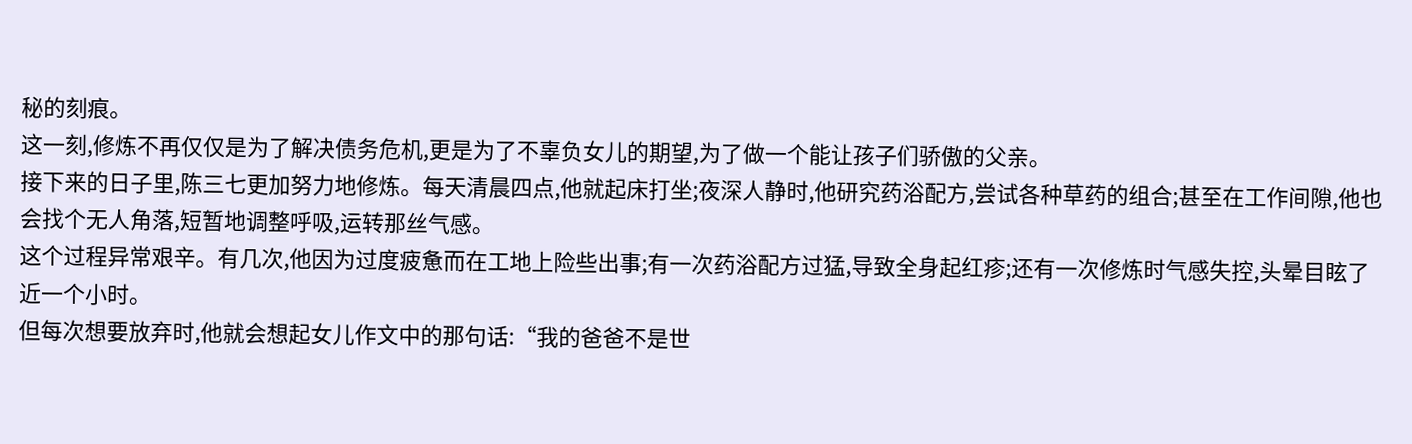秘的刻痕。
这一刻,修炼不再仅仅是为了解决债务危机,更是为了不辜负女儿的期望,为了做一个能让孩子们骄傲的父亲。
接下来的日子里,陈三七更加努力地修炼。每天清晨四点,他就起床打坐;夜深人静时,他研究药浴配方,尝试各种草药的组合;甚至在工作间隙,他也会找个无人角落,短暂地调整呼吸,运转那丝气感。
这个过程异常艰辛。有几次,他因为过度疲惫而在工地上险些出事;有一次药浴配方过猛,导致全身起红疹;还有一次修炼时气感失控,头晕目眩了近一个小时。
但每次想要放弃时,他就会想起女儿作文中的那句话:“我的爸爸不是世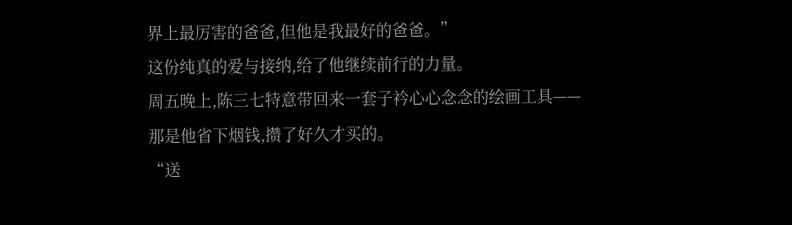界上最厉害的爸爸,但他是我最好的爸爸。”
这份纯真的爱与接纳,给了他继续前行的力量。
周五晚上,陈三七特意带回来一套子衿心心念念的绘画工具——那是他省下烟钱,攒了好久才买的。
“送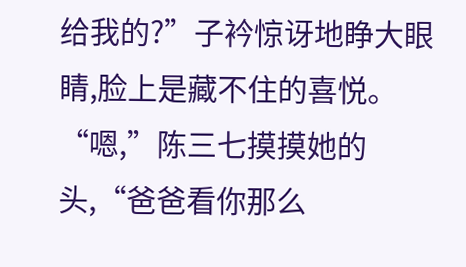给我的?”子衿惊讶地睁大眼睛,脸上是藏不住的喜悦。
“嗯,”陈三七摸摸她的头,“爸爸看你那么